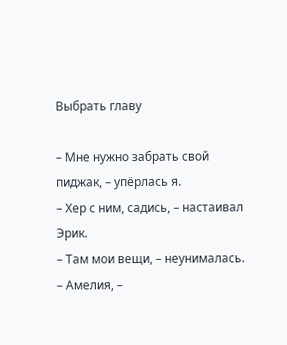Выбрать главу

– Мне нужно забрать свой пиджак, – упёрлась я.
– Хер с ним, садись, – настаивал Эрик.
– Там мои вещи, – неунималась.
– Амелия, –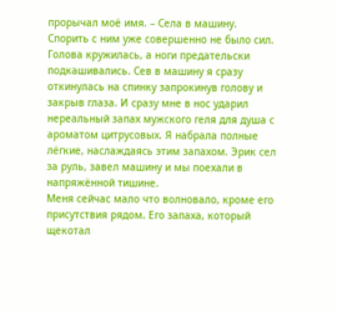прорычал моё имя. – Села в машину.
Спорить с ним уже совершенно не было сил. Голова кружилась, а ноги предательски подкашивались. Сев в машину я сразу откинулась на спинку запрокинув голову и закрыв глаза. И сразу мне в нос ударил нереальный запах мужского геля для душа с ароматом цитрусовых. Я набрала полные лёгкие, наслаждаясь этим запахом. Эрик сел за руль, завел машину и мы поехали в напряжённой тишине.
Меня сейчас мало что волновало, кроме его присутствия рядом. Его запаха, который щекотал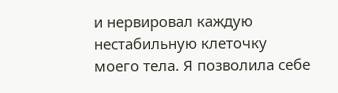и нервировал каждую нестабильную клеточку моего тела. Я позволила себе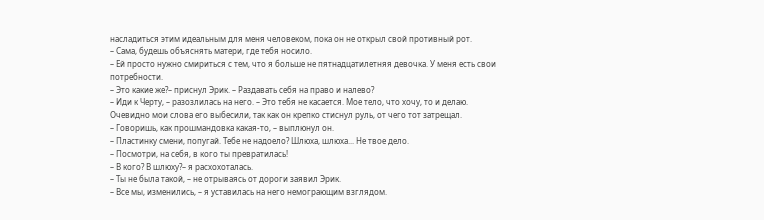насладиться этим идеальным для меня человеком, пока он не открыл свой противный рот.
– Сама, будешь объяснять матери, где тебя носило.
– Ей просто нужно смириться с тем, что я больше не пятнадцатилетняя девочка. У меня есть свои потребности.
– Это какие же?– приснул Эрик. – Раздавать себя на право и налево?
– Иди к Черту, – разозлилась на него. – Это тебя не касается. Мое тело, что хочу, то и делаю.
Очевидно мои слова его выбесили, так как он крепко стиснул руль, от чего тот затрещал.
– Говоришь, как прошмандовка какая-то, – выплюнул он.
– Пластинку смени, попугай. Тебе не надоело? Шлюха, шлюха... Не твое дело.
– Посмотри, на себя, в кого ты превратилась!
– В кого? В шлюху?– я расхохоталась.
– Ты не была такой, – не отрываясь от дороги заявил Эрик.
– Все мы, изменились, – я уставилась на него немограющим взглядом.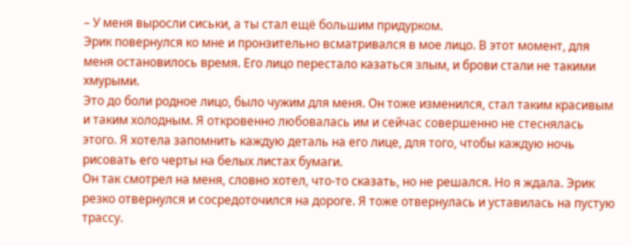– У меня выросли сиськи, а ты стал ещё большим придурком.
Эрик повернулся ко мне и пронзительно всматривался в мое лицо. В этот момент, для меня остановилось время. Его лицо перестало казаться злым, и брови стали не такими хмурыми.
Это до боли родное лицо, было чужим для меня. Он тоже изменился, стал таким красивым и таким холодным. Я откровенно любовалась им и сейчас совершенно не стеснялась этого. Я хотела запомнить каждую деталь на его лице, для того, чтобы каждую ночь рисовать его черты на белых листах бумаги.
Он так смотрел на меня, словно хотел, что-то сказать, но не решался. Но я ждала. Эрик резко отвернулся и сосредоточился на дороге. Я тоже отвернулась и уставилась на пустую трассу.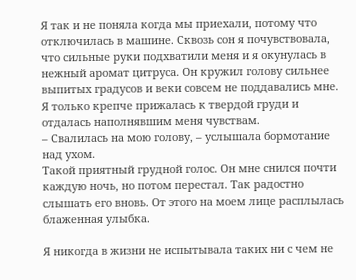Я так и не поняла когда мы приехали, потому что отключилась в машине. Сквозь сон я почувствовала, что сильные руки подхватили меня и я окунулась в нежный аромат цитруса. Он кружил голову сильнее выпитых градусов и веки совсем не поддавались мне. Я только крепче прижалась к твердой груди и отдалась наполнявшим меня чувствам.
– Свалилась на мою голову, – услышала бормотание над ухом.
Такой приятный грудной голос. Он мне снился почти каждую ночь, но потом перестал. Так радостно слышать его вновь. От этого на моем лице расплылась блаженная улыбка.

Я никогда в жизни не испытывала таких ни с чем не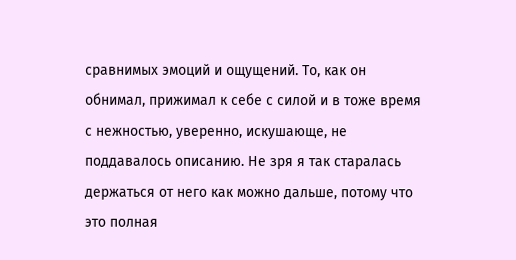сравнимых эмоций и ощущений. То, как он обнимал, прижимал к себе с силой и в тоже время с нежностью, уверенно, искушающе, не поддавалось описанию. Не зря я так старалась держаться от него как можно дальше, потому что это полная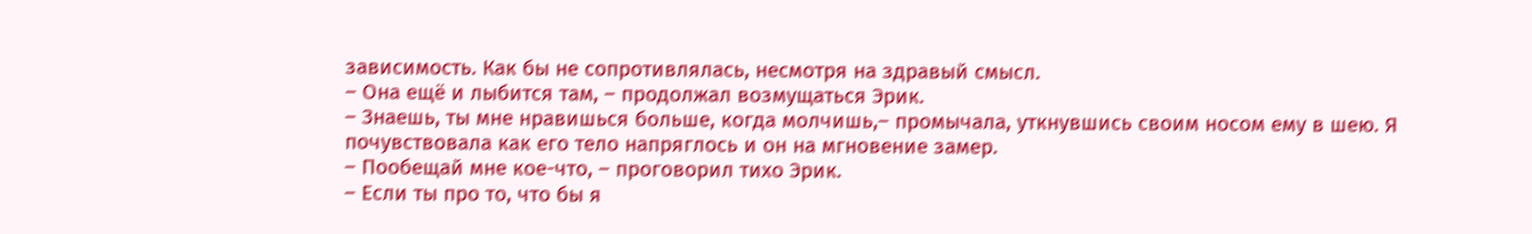зависимость. Как бы не сопротивлялась, несмотря на здравый смысл.
– Она ещё и лыбится там, – продолжал возмущаться Эрик.
– Знаешь, ты мне нравишься больше, когда молчишь,– промычала, уткнувшись своим носом ему в шею. Я почувствовала как его тело напряглось и он на мгновение замер.
– Пообещай мне кое-что, – проговорил тихо Эрик.
– Если ты про то, что бы я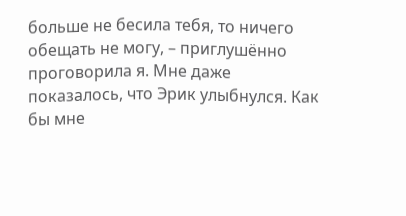больше не бесила тебя, то ничего обещать не могу, – приглушённо проговорила я. Мне даже показалось, что Эрик улыбнулся. Как бы мне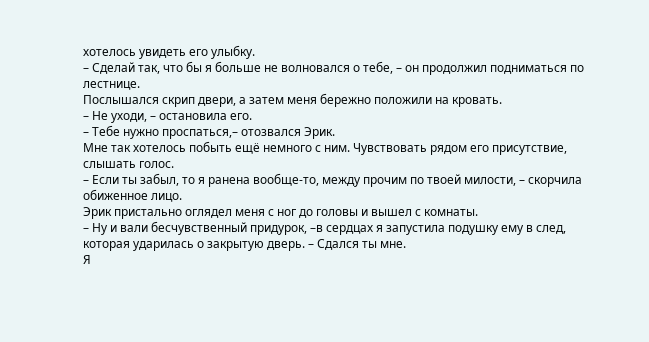хотелось увидеть его улыбку.
– Сделай так, что бы я больше не волновался о тебе, – он продолжил подниматься по лестнице.
Послышался скрип двери, а затем меня бережно положили на кровать.
– Не уходи, – остановила его.
– Тебе нужно проспаться,– отозвался Эрик.
Мне так хотелось побыть ещё немного с ним. Чувствовать рядом его присутствие, слышать голос.
– Если ты забыл, то я ранена вообще-то, между прочим по твоей милости, – скорчила обиженное лицо.
Эрик пристально оглядел меня с ног до головы и вышел с комнаты.
– Ну и вали бесчувственный придурок, –в сердцах я запустила подушку ему в след, которая ударилась о закрытую дверь. – Сдался ты мне.
Я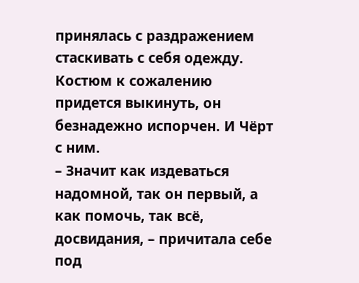принялась с раздражением стаскивать с себя одежду. Костюм к сожалению придется выкинуть, он безнадежно испорчен. И Чёрт с ним.
– Значит как издеваться надомной, так он первый, а как помочь, так всё, досвидания, – причитала себе под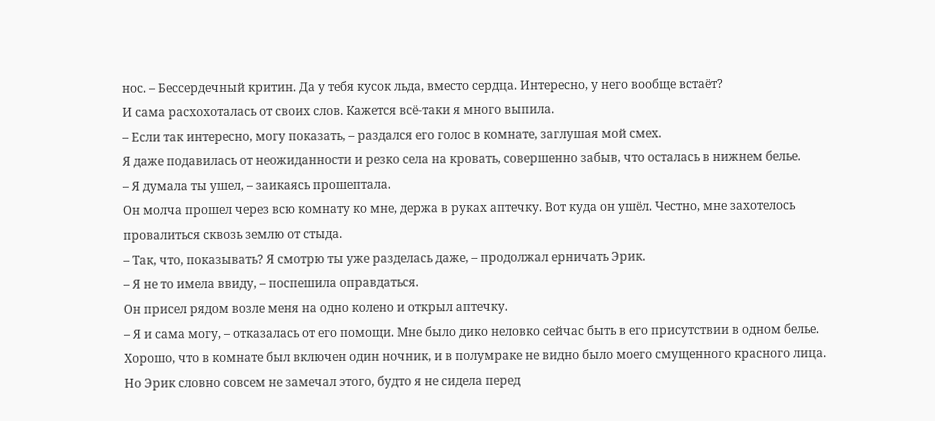нос. – Бессердечный критин. Да у тебя кусок льда, вместо сердца. Интересно, у него вообще встаёт?
И сама расхохоталась от своих слов. Кажется всё-таки я много выпила.
– Если так интересно, могу показать, – раздался его голос в комнате, заглушая мой смех.
Я даже подавилась от неожиданности и резко села на кровать, совершенно забыв, что осталась в нижнем белье.
– Я думала ты ушел, – заикаясь прошептала.
Он молча прошел через всю комнату ко мне, держа в руках аптечку. Вот куда он ушёл. Честно, мне захотелось провалиться сквозь землю от стыда.
– Так, что, показывать? Я смотрю ты уже разделась даже, – продолжал ерничать Эрик.
– Я не то имела ввиду, – поспешила оправдаться.
Он присел рядом возле меня на одно колено и открыл аптечку.
– Я и сама могу, – отказалась от его помощи. Мне было дико неловко сейчас быть в его присутствии в одном белье. Хорошо, что в комнате был включен один ночник, и в полумраке не видно было моего смущенного красного лица. Но Эрик словно совсем не замечал этого, будто я не сидела перед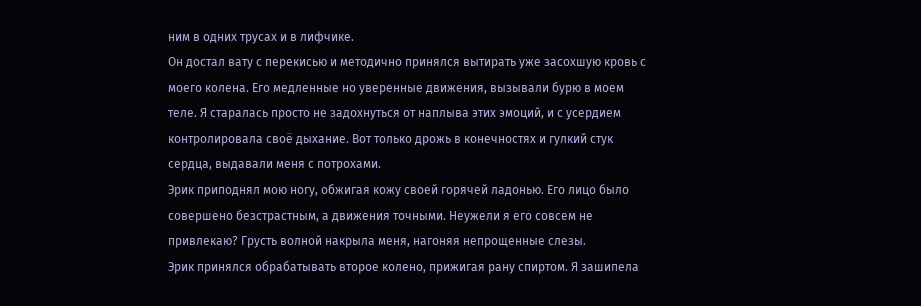ним в одних трусах и в лифчике.
Он достал вату с перекисью и методично принялся вытирать уже засохшую кровь с моего колена. Его медленные но уверенные движения, вызывали бурю в моем теле. Я старалась просто не задохнуться от наплыва этих эмоций, и с усердием контролировала своё дыхание. Вот только дрожь в конечностях и гулкий стук сердца, выдавали меня с потрохами.
Эрик приподнял мою ногу, обжигая кожу своей горячей ладонью. Его лицо было совершено безстрастным, а движения точными. Неужели я его совсем не привлекаю? Грусть волной накрыла меня, нагоняя непрощенные слезы.
Эрик принялся обрабатывать второе колено, прижигая рану спиртом. Я зашипела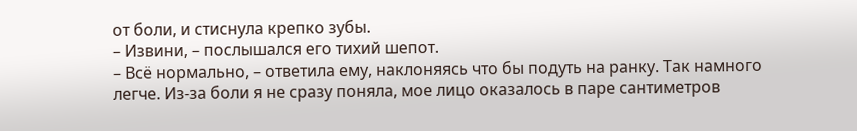от боли, и стиснула крепко зубы.
– Извини, – послышался его тихий шепот.
– Всё нормально, – ответила ему, наклоняясь что бы подуть на ранку. Так намного легче. Из-за боли я не сразу поняла, мое лицо оказалось в паре сантиметров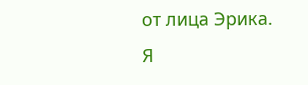от лица Эрика. Я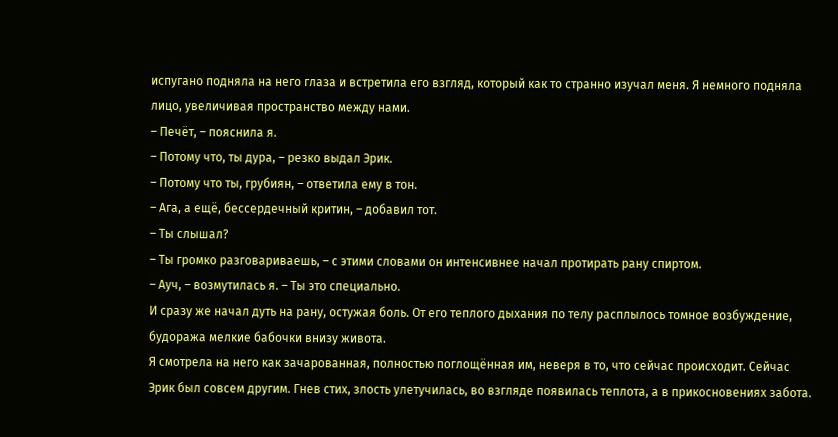испугано подняла на него глаза и встретила его взгляд, который как то странно изучал меня. Я немного подняла лицо, увеличивая пространство между нами.
– Печёт, – пояснила я.
– Потому что, ты дура, – резко выдал Эрик.
– Потому что ты, грубиян, – ответила ему в тон.
– Ага, а ещё, бессердечный критин, – добавил тот.
– Ты слышал?
– Ты громко разговариваешь, – с этими словами он интенсивнее начал протирать рану спиртом.
– Ауч, – возмутилась я. – Ты это специально.
И сразу же начал дуть на рану, остужая боль. От его теплого дыхания по телу расплылось томное возбуждение, будоража мелкие бабочки внизу живота.
Я смотрела на него как зачарованная, полностью поглощённая им, неверя в то, что сейчас происходит. Сейчас Эрик был совсем другим. Гнев стих, злость улетучилась, во взгляде появилась теплота, а в прикосновениях забота.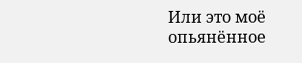Или это моё опьянённое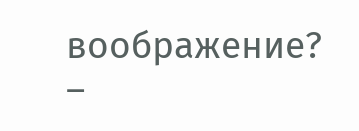воображение?
–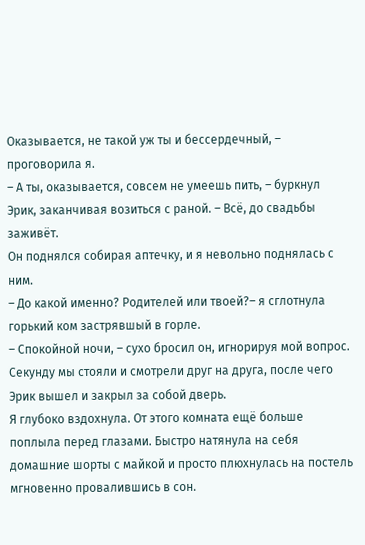Оказывается, не такой уж ты и бессердечный, – проговорила я.
– А ты, оказывается, совсем не умеешь пить, – буркнул Эрик, заканчивая возиться с раной. – Всё, до свадьбы заживёт.
Он поднялся собирая аптечку, и я невольно поднялась с ним.
– До какой именно? Родителей или твоей?– я сглотнула горький ком застрявшый в горле.
– Спокойной ночи, – сухо бросил он, игнорируя мой вопрос.
Секунду мы стояли и смотрели друг на друга, после чего Эрик вышел и закрыл за собой дверь.
Я глубоко вздохнула. От этого комната ещё больше поплыла перед глазами. Быстро натянула на себя домашние шорты с майкой и просто плюхнулась на постель мгновенно провалившись в сон.